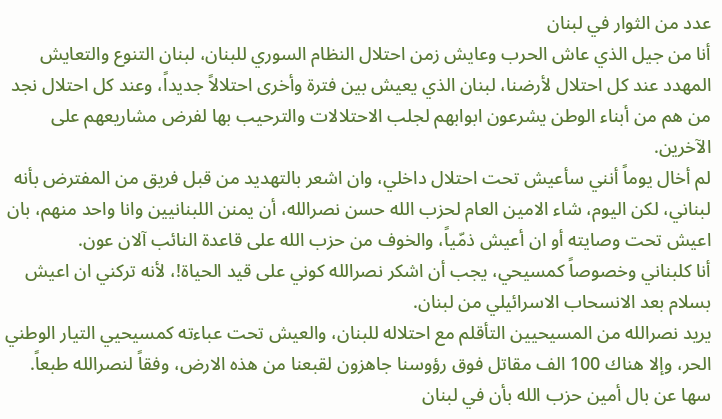عدد من الثوار في لبنان
أنا من جيل الذي عاش الحرب وعايش زمن احتلال النظام السوري للبنان، لبنان التنوع والتعايش المهدد عند كل احتلال لأرضنا، لبنان الذي يعيش بين فترة وأخرى احتلالاً جديداً، وعند كل احتلال نجد من هم من أبناء الوطن يشرعون ابوابهم لجلب الاحتلالات والترحيب بها لفرض مشاريعهم على الآخرين.
لم أخال يوماً أنني سأعيش تحت احتلال داخلي، وان اشعر بالتهديد من قبل فريق من المفترض بأنه لبناني، لكن اليوم، شاء الامين العام لحزب الله حسن نصرالله، أن يمنن اللبنانيين وانا واحد منهم، بان اعيش تحت وصايته أو ان أعيش ذمّياً، والخوف من حزب الله على قاعدة النائب آلان عون.
أنا كلبناني وخصوصاً كمسيحي، يجب أن اشكر نصرالله كوني على قيد الحياة!، لأنه تركني ان اعيش بسلام بعد الانسحاب الاسرائيلي من لبنان.
يريد نصرالله من المسيحيين التأقلم مع احتلاله للبنان، والعيش تحت عباءته كمسيحيي التيار الوطني الحر، وإلا هناك 100 الف مقاتل فوق رؤوسنا جاهزون لقبعنا من هذه الارض، وفقاً لنصرالله طبعاً.
سها عن بال أمين حزب الله بأن في لبنان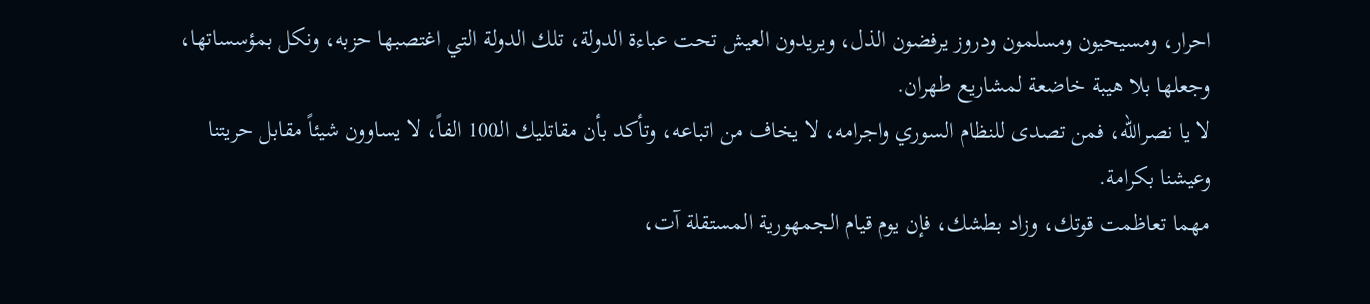احرار، ومسيحيون ومسلمون ودروز يرفضون الذل، ويريدون العيش تحت عباءة الدولة، تلك الدولة التي اغتصبها حزبه، ونكل بمؤسساتها، وجعلها بلا هيبة خاضعة لمشاريع طهران.
لا يا نصرالله، فمن تصدى للنظام السوري واجرامه، لا يخاف من اتباعه، وتأكد بأن مقاتليك الـ100 الفاً، لا يساوون شيئاً مقابل حريتنا وعيشنا بكرامة.
مهما تعاظمت قوتك، وزاد بطشك، فإن يوم قيام الجمهورية المستقلة آت،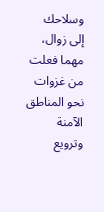وسلاحك إلى زوال، مهما فعلت من غزوات نحو المناطق الآمنة وترويع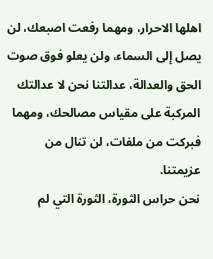اهلها الاحرار، ومهما رفعت اصبعك، لن يصل إلى السماء، ولن يعلو فوق صوت الحق والعدالة، عدالتنا نحن لا عدالتك المركبة على مقياس مصالحك، ومهما فبركت من ملفات، لن تنال من عزيمتنا.
نحن حراس الثورة، الثورة التي لم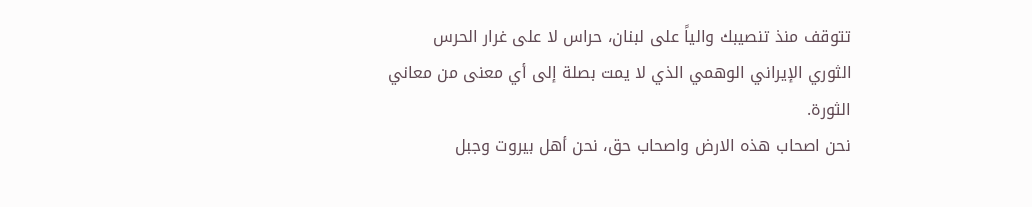تتوقف منذ تنصيبك والياً على لبنان، حراس لا على غرار الحرس الثوري الإيراني الوهمي الذي لا يمت بصلة إلى أي معنى من معاني الثورة.
نحن اصحاب هذه الارض واصحاب حق، نحن أهل بيروت وجبل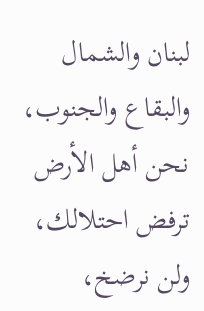لبنان والشمال والبقاع والجنوب، نحن أهل الأرض ترفض احتلالك، ولن نرضخ،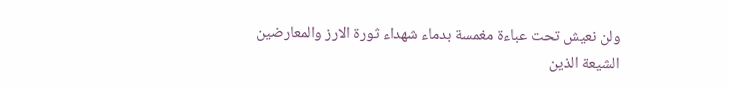ولن نعيش تحت عباءة مغمسة بدماء شهداء ثورة الارز والمعارضين الشيعة الذين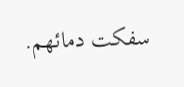سفكت دمائهم.